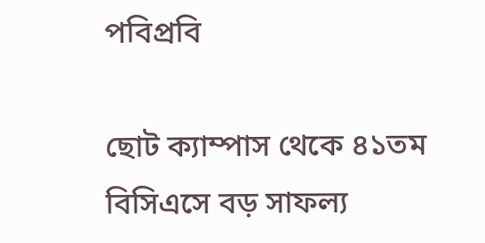পবিপ্রবি

ছোট ক্যাম্পাস থেকে ৪১তম বিসিএসে বড় সাফল্য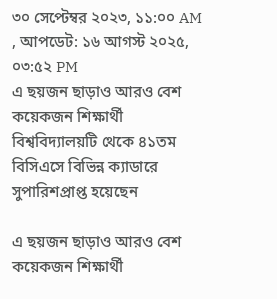৩০ সেপ্টেম্বর ২০২৩, ১১:০০ AM , আপডেট: ১৬ আগস্ট ২০২৫, ০৩:৫২ PM
এ ছয়জন ছাড়াও আরও বেশ কয়েকজন শিক্ষার্থী বিশ্ববিদ্যালয়টি থেকে ৪১তম বিসিএসে বিভিন্ন ক্যাডারে সুপারিশপ্রাপ্ত হয়েছেন

এ ছয়জন ছাড়াও আরও বেশ কয়েকজন শিক্ষার্থী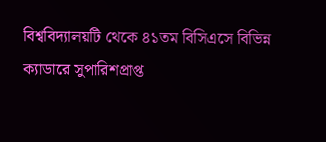বিশ্ববিদ্যালয়টি থেকে ৪১তম বিসিএসে বিভিন্ন ক্যাডারে সুপারিশপ্রাপ্ত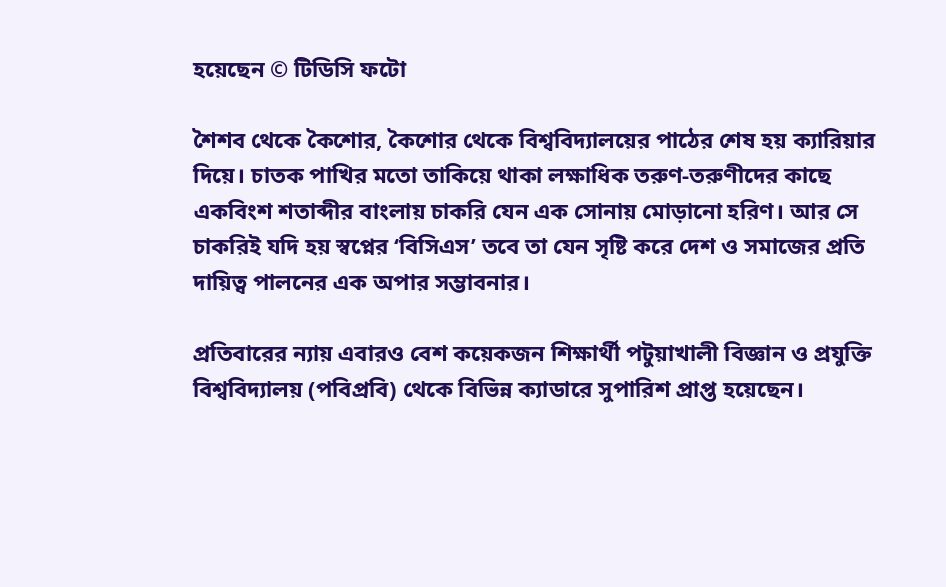হয়েছেন © টিডিসি ফটো

শৈশব থেকে কৈশোর, কৈশোর থেকে বিশ্ববিদ্যালয়ের পাঠের শেষ হয় ক্যারিয়ার দিয়ে। চাতক পাখির মতো তাকিয়ে থাকা লক্ষাধিক তরুণ-তরুণীদের কাছে একবিংশ শতাব্দীর বাংলায় চাকরি যেন এক সোনায় মোড়ানো হরিণ। আর সে চাকরিই যদি হয় স্বপ্নের ‘বিসিএস’ তবে তা যেন সৃষ্টি করে দেশ ও সমাজের প্রতি দায়িত্ব পালনের এক অপার সম্ভাবনার।

প্রতিবারের ন্যায় এবারও বেশ কয়েকজন শিক্ষার্থী পটুয়াখালী বিজ্ঞান ও প্রযুক্তি বিশ্ববিদ্যালয় (পবিপ্রবি) থেকে বিভিন্ন ক্যাডারে সুপারিশ প্রাপ্ত হয়েছেন।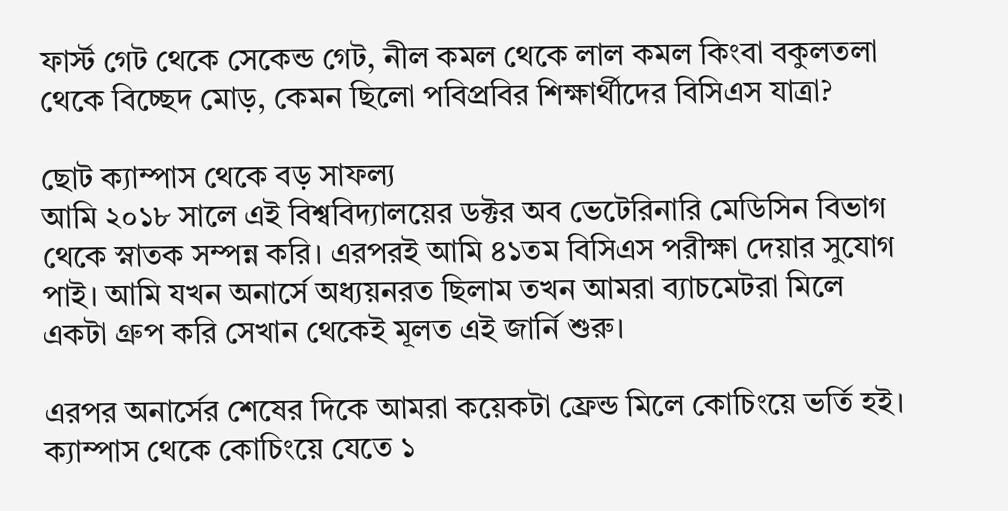ফার্স্ট গেট থেকে সেকেন্ড গেট, নীল কমল থেকে লাল কমল কিংবা বকুলতলা থেকে বিচ্ছেদ মোড়, কেমন ছিলো পবিপ্রবির শিক্ষার্থীদের বিসিএস যাত্রা?

ছোট ক্যাম্পাস থেকে বড় সাফল্য
আমি ২০১৮ সালে এই বিশ্ববিদ্যালয়ের ডক্টর অব ভেটেরিনারি মেডিসিন বিভাগ থেকে স্নাতক সম্পন্ন করি। এরপরই আমি ৪১তম বিসিএস পরীক্ষা দেয়ার সুযোগ পাই। আমি যখন অনার্সে অধ্যয়নরত ছিলাম তখন আমরা ব্যাচমেটরা মিলে একটা গ্রুপ করি সেখান থেকেই মূলত এই জার্নি শুরু।

এরপর অনার্সের শেষের দিকে আমরা কয়েকটা ফ্রেন্ড মিলে কোচিংয়ে ভর্তি হই। ক্যাম্পাস থেকে কোচিংয়ে যেতে ১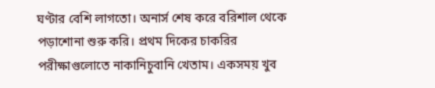ঘণ্টার বেশি লাগতো। অনার্স শেষ করে বরিশাল থেকে পড়াশোনা শুরু করি। প্রথম দিকের চাকরির পরীক্ষাগুলোতে নাকানিচুবানি খেতাম। একসময় খুব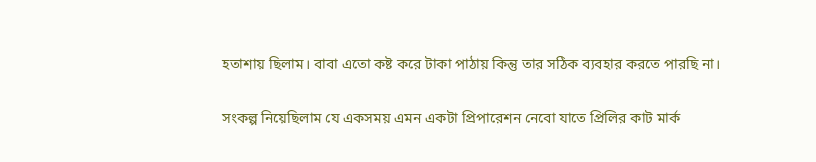হতাশায় ছিলাম। বাবা এতো কষ্ট করে টাকা পাঠায় কিন্তু তার সঠিক ব্যবহার করতে পারছি না।

সংকল্প নিয়েছিলাম যে একসময় এমন একটা প্রিপারেশন নেবো যাতে প্রিলির কাট মার্ক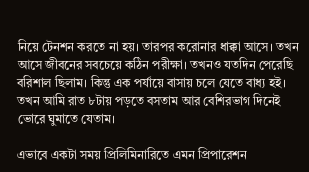নিয়ে টেনশন করতে না হয়। তারপর করোনার ধাক্কা আসে। তখন আসে জীবনের সবচেয়ে কঠিন পরীক্ষা। তখনও যতদিন পেরেছি বরিশাল ছিলাম। কিন্তু এক পর্যায়ে বাসায় চলে যেতে বাধ্য হই। তখন আমি রাত ৮টায় পড়তে বসতাম আর বেশিরভাগ দিনেই ভোরে ঘুমাতে যেতাম।

এভাবে একটা সময় প্রিলিমিনারিতে এমন প্রিপারেশন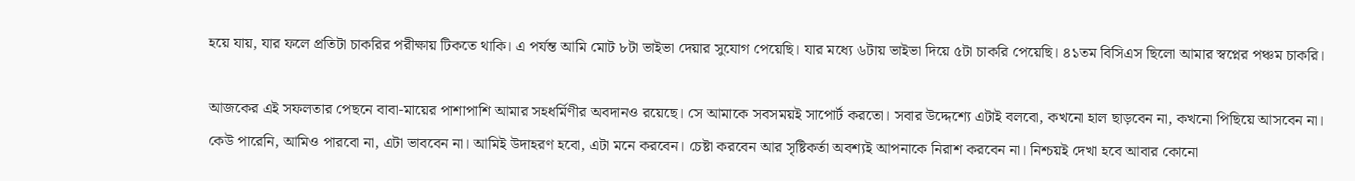হয়ে যায়, যার ফলে প্রতিটা চাকরির পরীক্ষায় টিকতে থাকি। এ পর্যন্ত আমি মোট ৮টা ভাইভা দেয়ার সুযোগ পেয়েছি। যার মধ্যে ৬টায় ভাইভা দিয়ে ৫টা চাকরি পেয়েছি। ৪১তম বিসিএস ছিলো আমার স্বপ্নের পঞ্চম চাকরি।

আজকের এই সফলতার পেছনে বাবা-মায়ের পাশাপাশি আমার সহধর্মিণীর অবদানও রয়েছে। সে আমাকে সবসময়ই সাপোর্ট করতো। সবার উদ্দেশ্যে এটাই বলবো, কখনো হাল ছাড়বেন না, কখনো পিছিয়ে আসবেন না। কেউ পারেনি, আমিও পারবো না, এটা ভাববেন না। আমিই উদাহরণ হবো, এটা মনে করবেন। চেষ্টা করবেন আর সৃষ্টিকর্তা অবশ্যই আপনাকে নিরাশ করবেন না। নিশ্চয়ই দেখা হবে আবার কোনো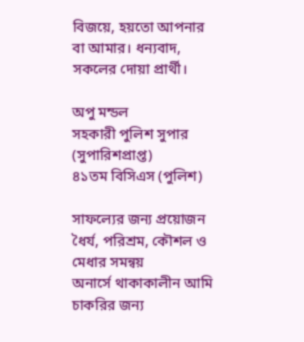বিজয়ে, হয়তো আপনার বা আমার। ধন্যবাদ, সকলের দোয়া প্রার্থী।

অপু মন্ডল
সহকারী পুলিশ সুপার (সুপারিশপ্রাপ্ত)
৪১তম বিসিএস (পুলিশ)

সাফল্যের জন্য প্রয়োজন ধৈর্য, পরিশ্রম, কৌশল ও মেধার সমন্বয়
অনার্সে থাকাকালীন আমি চাকরির জন্য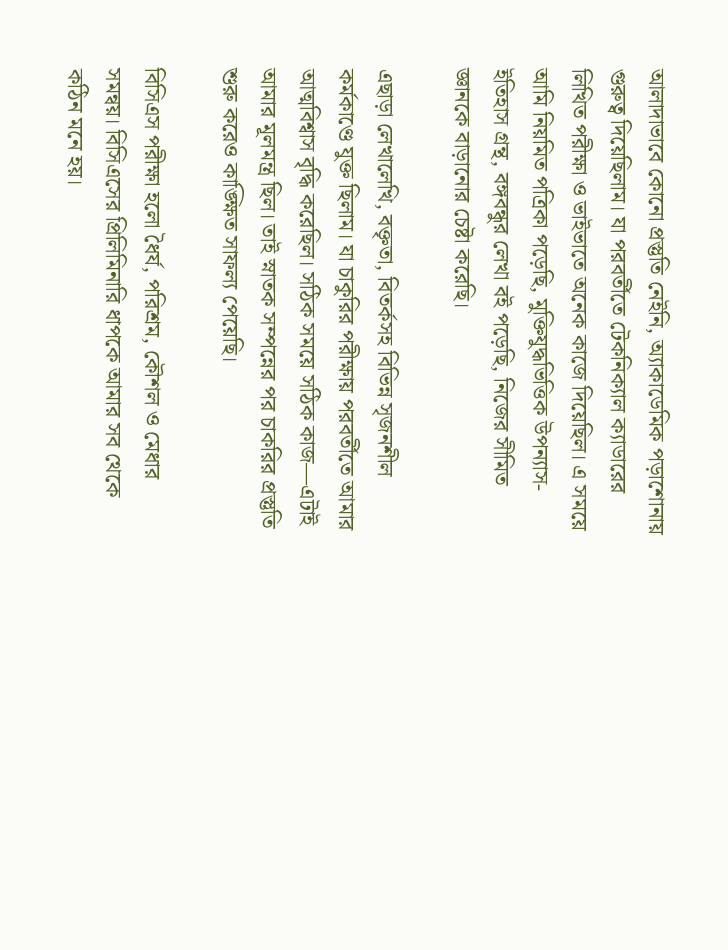আলাদাভাবে কোনো প্রস্তুতি নেইনি, অ্যাকাডেমিক পড়াশোনায় গুরুত্ব দিয়েছিলাম। যা পরবর্তীতে টেকনিক্যাল ক্যাডারের লিখিত পরীক্ষা ও ভাইভাতে অনেক কাজে দিয়েছিল। এ সময়ে আমি নিয়মিত পত্রিকা পড়েছি, মুক্তিযুদ্ধভিত্তিক উপন্যাস-ইতিহাস গ্রন্থ, বঙ্গবন্ধুর লেখা বই পড়েছি, নিজের সীমিত জ্ঞানকে বাড়ানোর চেষ্টা করেছি।

এছাড়া লেখালেখি, বক্তৃতা, বিতর্কসহ বিভিন্ন সৃজনশীল কর্মকাণ্ডে যুক্ত ছিলাম। যা চাকুরির পরীক্ষায় পরবর্তীতে আমার আত্মবিশ্বাস বৃদ্ধি করেছিল। সঠিক সময়ে সঠিক কাজ—এটাই আমার মূলমন্ত্র ছিল। তাই স্নাতক সম্পন্নের পর চাকরির প্রস্তুতি শুরু করেও কাঙ্ক্ষিত সাফল্য পেয়েছি।

বিসিএস পরীক্ষা হলো ধৈর্য, পরিশ্রম, কৌশল ও মেধার সমন্বয়। বিসিএসের প্রিলিমিনারি ধাপকে আমার সব থেকে কঠিন মনে হয়।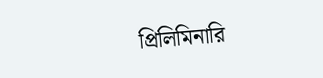প্রিলিমিনারি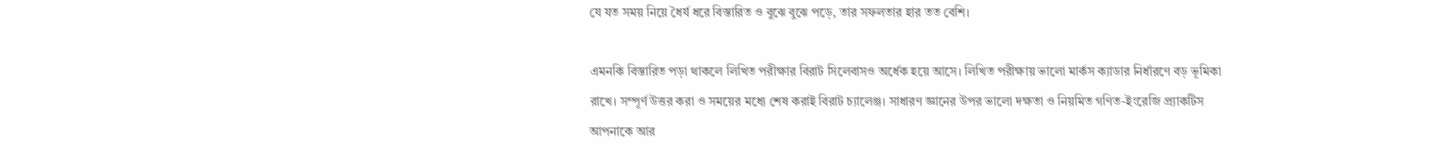যে যত সময় নিয়ে ধৈর্য ধরে বিস্তারিত ও বুঝে বুঝে পড়ে, তার সফলতার হার তত বেশি।

এমনকি বিস্তারিত পড়া থাকলে লিখিত পরীক্ষার বিরাট সিলেবাসও অর্ধেক হয়ে আসে। লিখিত পরীক্ষায় ভালো মার্কস ক্যাডার নির্ধারণে বড় ভূমিকা রাখে। সম্পূর্ণ উত্তর করা ও সময়ের মধ্যে শেষ করাই বিরাট চ্যালেঞ্জ। সাধারণ জ্ঞানের উপর ভালো দক্ষতা ও নিয়মিত গণিত-ইংরেজি প্র্যাকটিস আপনাকে আর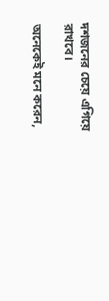দশজনের চেয়ে এগিয়ে রাখবে।

অনেকেই মনে করেন,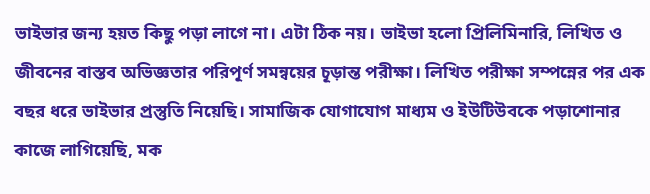ভাইভার জন্য হয়ত কিছু পড়া লাগে না। এটা ঠিক নয়। ভাইভা হলো প্রিলিমিনারি, লিখিত ও জীবনের বাস্তব অভিজ্ঞতার পরিপূর্ণ সমন্বয়ের চূড়ান্ত পরীক্ষা। লিখিত পরীক্ষা সম্পন্নের পর এক বছর ধরে ভাইভার প্রস্তুতি নিয়েছি। সামাজিক যোগাযোগ মাধ্যম ও ইউটিউবকে পড়াশোনার কাজে লাগিয়েছি, মক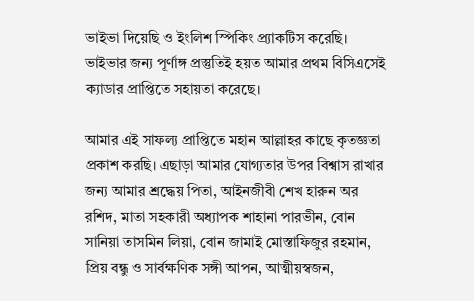ভাইভা দিয়েছি ও ইংলিশ স্পিকিং প্র্যাকটিস করেছি। ভাইভার জন্য পূর্ণাঙ্গ প্রস্তুতিই হয়ত আমার প্রথম বিসিএসেই ক্যাডার প্রাপ্তিতে সহায়তা করেছে।

আমার এই সাফল্য প্রাপ্তিতে মহান আল্লাহর কাছে কৃতজ্ঞতা প্রকাশ করছি। এছাড়া আমার যোগ্যতার উপর বিশ্বাস রাখার জন্য আমার শ্রদ্ধেয় পিতা, আইনজীবী শেখ হারুন অর রশিদ, মাতা সহকারী অধ্যাপক শাহানা পারভীন, বোন সানিয়া তাসমিন লিয়া, বোন জামাই মোস্তাফিজুর রহমান, প্রিয় বন্ধু ও সার্বক্ষণিক সঙ্গী আপন, আত্মীয়স্বজন,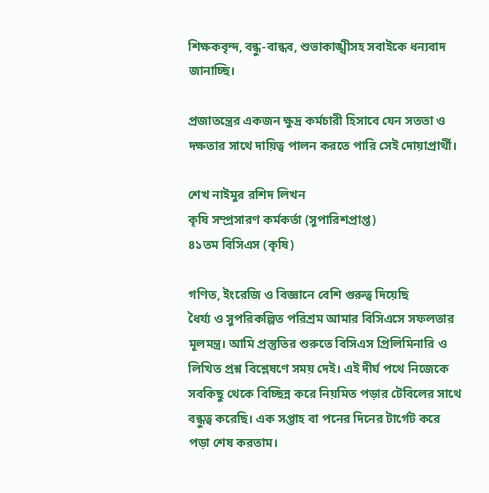শিক্ষকবৃন্দ, বন্ধু-বান্ধব, শুভাকাঙ্খীসহ সবাইকে ধন্যবাদ জানাচ্ছি।

প্রজাতন্ত্রের একজন ক্ষুদ্র কর্মচারী হিসাবে যেন সততা ও দক্ষতার সাথে দায়িত্ব পালন করতে পারি সেই দোয়াপ্রার্থী।

শেখ নাইমুর রশিদ লিখন
কৃষি সম্প্রসারণ কর্মকর্তা (সুপারিশপ্রাপ্ত)
৪১তম বিসিএস (কৃষি)

গণিত, ইংরেজি ও বিজ্ঞানে বেশি গুরুত্ব দিয়েছি
ধৈর্য্য ও সুপরিকল্পিত পরিশ্রম আমার বিসিএসে সফলতার মূলমন্ত্র। আমি প্রস্তুতির শুরুতে বিসিএস প্রিলিমিনারি ও লিখিত প্রশ্ন বিশ্লেষণে সময় দেই। এই দীর্ঘ পথে নিজেকে সবকিছু থেকে বিচ্ছিন্ন করে নিয়মিত পড়ার টেবিলের সাথে বন্ধুত্ব করেছি। এক সপ্তাহ বা পনের দিনের টার্গেট করে পড়া শেষ করতাম।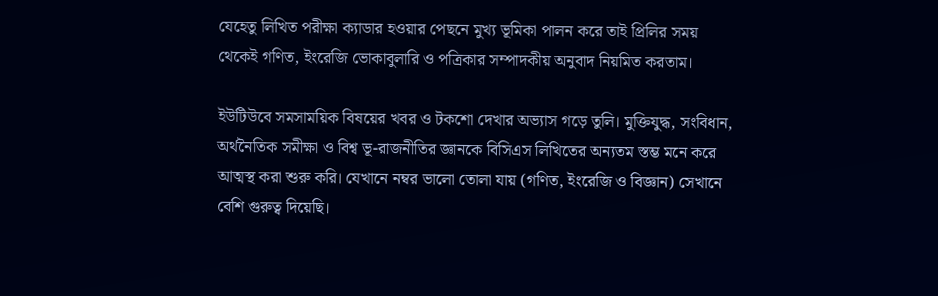যেহেতু লিখিত পরীক্ষা ক্যাডার হওয়ার পেছনে মুখ্য ভূমিকা পালন করে তাই প্রিলির সময় থেকেই গণিত, ইংরেজি ভোকাবুলারি ও পত্রিকার সম্পাদকীয় অনুবাদ নিয়মিত করতাম।

ইউটিউবে সমসাময়িক বিষয়ের খবর ও টকশো দেখার অভ্যাস গড়ে তুলি। মুক্তিযুদ্ধ, সংবিধান, অর্থনৈতিক সমীক্ষা ও বিশ্ব ভূ-রাজনীতির জ্ঞানকে বিসিএস লিখিতের অন্যতম স্তম্ভ মনে করে আত্মস্থ করা শুরু করি। যেখানে নম্বর ভালো তোলা যায় (গণিত, ইংরেজি ও বিজ্ঞান) সেখানে বেশি গুরুত্ব দিয়েছি।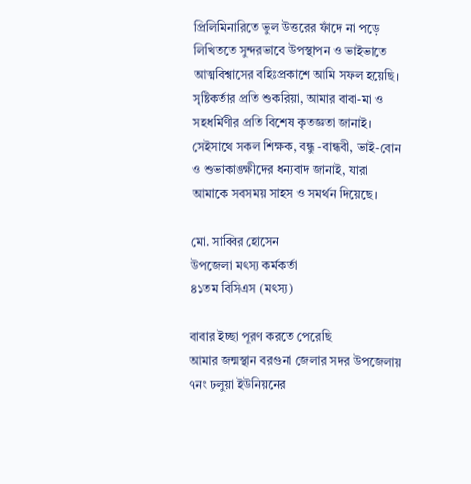প্রিলিমিনারিতে ভুল উত্তরের ফাঁদে না পড়ে লিখিততে সুন্দরভাবে উপস্থাপন ও ভাইভাতে আত্মবিশ্বাসের বহিঃপ্রকাশে আমি সফল হয়েছি। সৃষ্টিকর্তার প্রতি শুকরিয়া, আমার বাবা-মা ও সহধর্মিণীর প্রতি বিশেষ কৃতজ্ঞতা জানাই। সেইসাথে সকল শিক্ষক, বন্ধু -বান্ধবী, ভাই-বোন ও শুভাকাঙ্ক্ষীদের ধন্যবাদ জানাই, যারা আমাকে সবসময় সাহস ও সমর্থন দিয়েছে।

মো. সাব্বির হোসেন
উপজেলা মৎস্য কর্মকর্তা
৪১তম বিসিএস (মৎস্য)

বাবার ইচ্ছা পূরণ করতে পেরেছি
আমার জন্মস্থান বরগুনা জেলার সদর উপজেলায় ৭নং ঢলুয়া ইউনিয়নের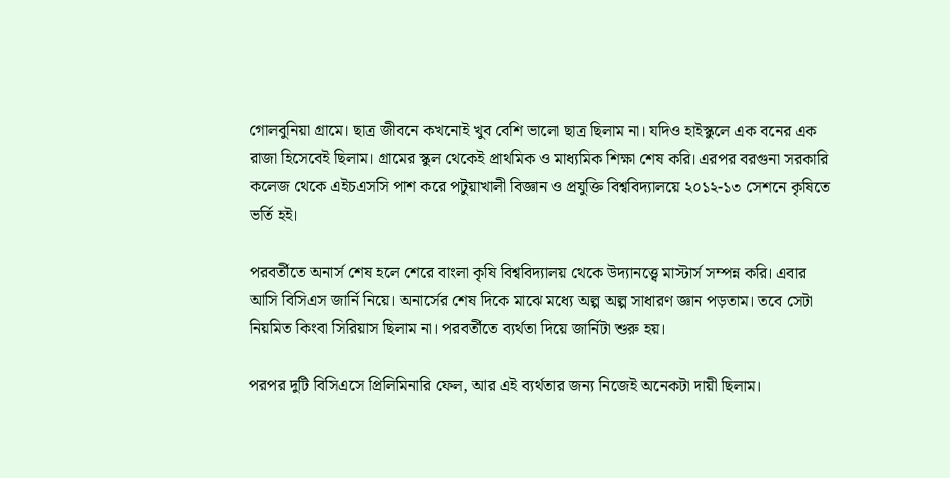গোলবুনিয়া গ্রামে। ছাত্র জীবনে কখনোই খুব বেশি ভালো ছাত্র ছিলাম না। যদিও হাইস্কুলে এক বনের এক রাজা হিসেবেই ছিলাম। গ্রামের স্কুল থেকেই প্রাথমিক ও মাধ্যমিক শিক্ষা শেষ করি। এরপর বরগুনা সরকারি কলেজ থেকে এইচএসসি পাশ করে পটুয়াখালী বিজ্ঞান ও প্রযুক্তি বিশ্ববিদ্যালয়ে ২০১২-১৩ সেশনে কৃষিতে ভর্তি হই।

পরবর্তীতে অনার্স শেষ হলে শেরে বাংলা কৃষি বিশ্ববিদ্যালয় থেকে উদ্যানত্ত্বে মাস্টার্স সম্পন্ন করি। এবার আসি বিসিএস জার্নি নিয়ে। অনার্সের শেষ দিকে মাঝে মধ্যে অল্প অল্প সাধারণ জ্ঞান পড়তাম। তবে সেটা নিয়মিত কিংবা সিরিয়াস ছিলাম না। পরবর্তীতে ব্যর্থতা দিয়ে জার্নিটা শুরু হয়।

পরপর দুটি বিসিএসে প্রিলিমিনারি ফেল, আর এই ব্যর্থতার জন্য নিজেই অনেকটা দায়ী ছিলাম।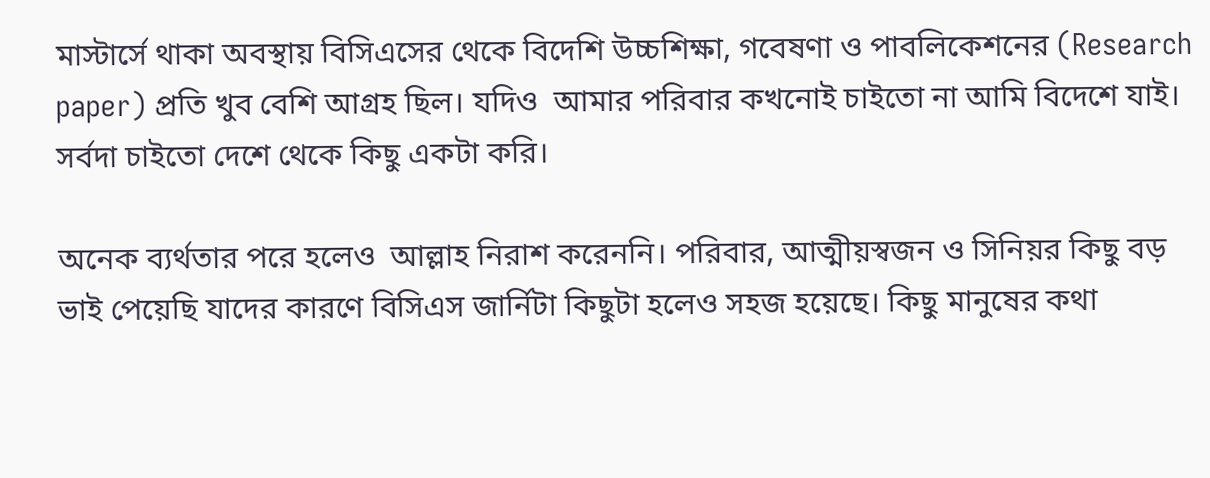মাস্টার্সে থাকা অবস্থায় বিসিএসের থেকে বিদেশি উচ্চশিক্ষা, গবেষণা ও পাবলিকেশনের (Research paper) প্রতি খুব বেশি আগ্রহ ছিল। যদিও  আমার পরিবার কখনোই চাইতো না আমি বিদেশে যাই। সর্বদা চাইতো দেশে থেকে কিছু একটা করি।

অনেক ব্যর্থতার পরে হলেও  আল্লাহ নিরাশ করেননি। পরিবার, আত্মীয়স্বজন ও সিনিয়র কিছু বড় ভাই পেয়েছি যাদের কারণে বিসিএস জার্নিটা কিছুটা হলেও সহজ হয়েছে। কিছু মানুষের কথা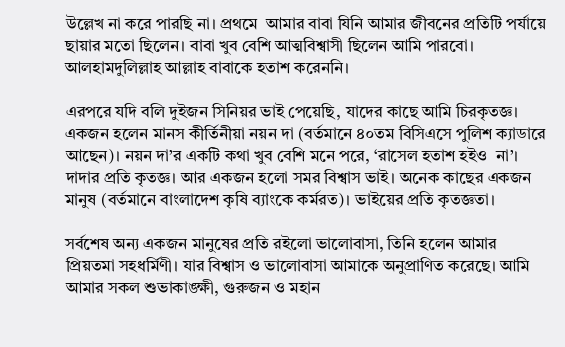উল্লেখ না করে পারছি না। প্রথমে  আমার বাবা যিনি আমার জীবনের প্রতিটি পর্যায়ে ছায়ার মতো ছিলেন। বাবা খুব বেশি আত্মবিশ্বাসী ছিলেন আমি পারবো। আলহামদুলিল্লাহ আল্লাহ বাবাকে হতাশ করেননি।

এরপরে যদি বলি দুইজন সিনিয়র ভাই পেয়েছি, যাদের কাছে আমি চিরকৃতজ্ঞ। একজন হলেন মানস কীর্তিনীয়া নয়ন দা (বর্তমানে ৪০তম বিসিএসে পুলিশ ক্যাডারে আছেন)। নয়ন দা’র একটি কথা খুব বেশি মনে পরে, ‘রাসেল হতাশ হইও  না’। দাদার প্রতি কৃতজ্ঞ। আর একজন হলো সমর বিশ্বাস ভাই। অনেক কাছের একজন মানুষ (বর্তমানে বাংলাদেশ কৃষি ব্যাংকে কর্মরত)। ভাইয়ের প্রতি কৃতজ্ঞতা।

সর্বশেষ অন্য একজন মানুষের প্রতি রইলো ভালোবাসা, তিনি হলেন আমার প্রিয়তমা সহধর্মিণী। যার বিশ্বাস ও ভালোবাসা আমাকে অনুপ্রাণিত করেছে। আমি আমার সকল শুভাকাঙ্ক্ষী, গুরুজন ও মহান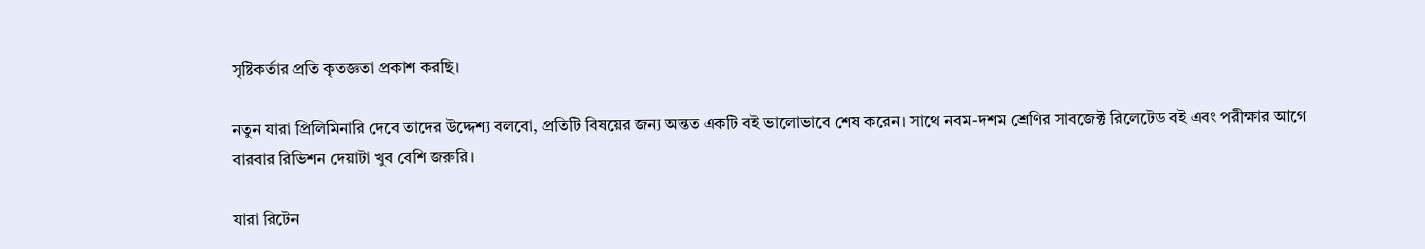সৃষ্টিকর্তার প্রতি কৃতজ্ঞতা প্রকাশ করছি।

নতুন যারা প্রিলিমিনারি দেবে তাদের উদ্দেশ্য বলবো, প্রতিটি বিষয়ের জন্য অন্তত একটি বই ভালোভাবে শেষ করেন। সাথে নবম-দশম শ্রেণির সাবজেক্ট রিলেটেড বই এবং পরীক্ষার আগে বারবার রিভিশন দেয়াটা খুব বেশি জরুরি।

যারা রিটেন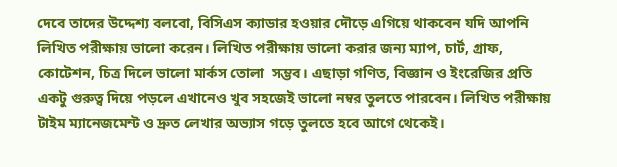দেবে তাদের উদ্দেশ্য বলবো, বিসিএস ক্যাডার হওয়ার দৌড়ে এগিয়ে থাকবেন যদি আপনি লিখিত পরীক্ষায় ভালো করেন। লিখিত পরীক্ষায় ভালো করার জন্য ম্যাপ, চার্ট, গ্রাফ, কোটেশন, চিত্র দিলে ভালো মার্কস তোলা  সম্ভব। এছাড়া গণিত, বিজ্ঞান ও ইংরেজির প্রতি একটু গুরুত্ব দিয়ে পড়লে এখানেও খুব সহজেই ভালো নম্বর তুলতে পারবেন। লিখিত পরীক্ষায় টাইম ম্যানেজমেন্ট ও দ্রুত লেখার অভ্যাস গড়ে তুলতে হবে আগে থেকেই।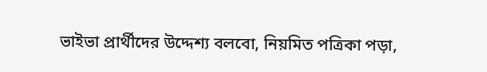ভাইভা প্রার্থীদের উদ্দেশ্য বলবো, নিয়মিত পত্রিকা পড়া,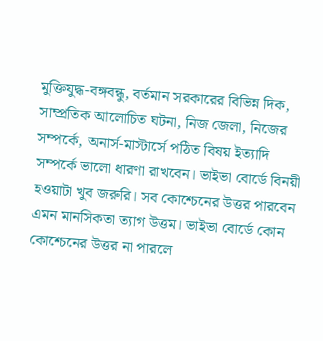মুক্তিযুদ্ধ-বঙ্গবন্ধু, বর্তমান সরকারের বিভিন্ন দিক, সাম্প্রতিক আলোচিত ঘটনা, নিজ জেলা, নিজের সম্পর্কে, অনার্স-মাস্টার্সে পঠিত বিষয় ইত্যাদি সম্পর্কে ভালো ধারণা রাখবেন। ভাইভা বোর্ডে বিনয়ী হওয়াটা খুব জরুরি। সব কোশ্চেনের উত্তর পারবেন এমন মানসিকতা ত্যাগ উত্তম। ভাইভা বোর্ডে কোন কোশ্চেনের উত্তর না পারলে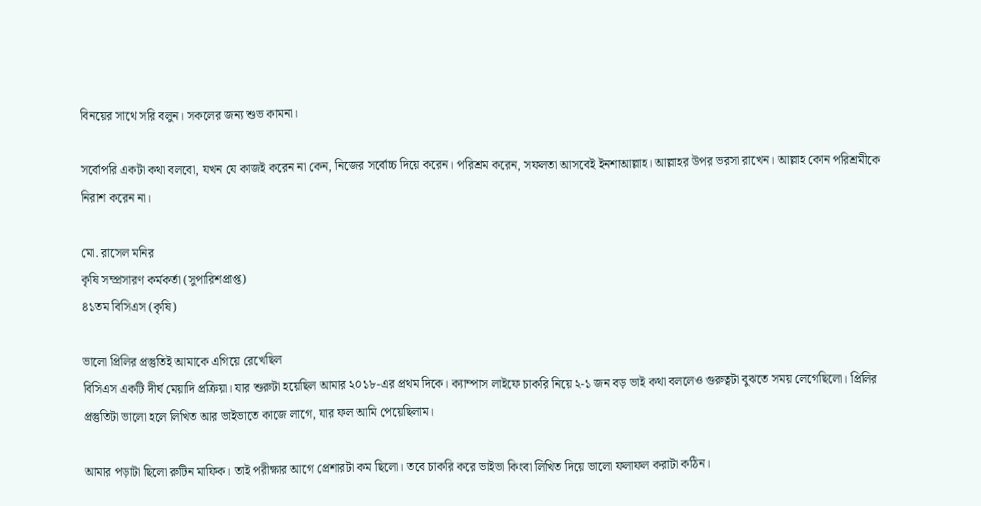বিনয়ের সাথে সরি বলুন। সকলের জন্য শুভ কামনা।

সর্বোপরি একটা কথা বলবো, যখন যে কাজই করেন না কেন, নিজের সর্বোচ্চ দিয়ে করেন। পরিশ্রম করেন, সফলতা আসবেই ইনশাআল্লাহ। আল্লাহর উপর ভরসা রাখেন। আল্লাহ কোন পরিশ্রমীকে নিরাশ করেন না।

মো. রাসেল মনির
কৃষি সম্প্রসারণ কর্মকর্তা (সুপারিশপ্রাপ্ত)
৪১তম বিসিএস (কৃষি)

ভালো প্রিলির প্রস্তুতিই আমাকে এগিয়ে রেখেছিল
বিসিএস একটি দীর্ঘ মেয়াদি প্রক্রিয়া। যার শুরুটা হয়েছিল আমার ২০১৮-এর প্রথম দিকে। ক্যাম্পাস লাইফে চাকরি নিয়ে ২-১ জন বড় ভাই কথা বললেও গুরুত্বটা বুঝতে সময় লেগেছিলো। প্রিলির প্রস্তুতিটা ভালো হলে লিখিত আর ভাইভাতে কাজে লাগে, যার ফল আমি পেয়েছিলাম।

আমার পড়াটা ছিলো রুটিন মাফিক। তাই পরীক্ষার আগে প্রেশারটা কম ছিলো। তবে চাকরি করে ভাইভা কিংবা লিখিত দিয়ে ভালো ফলাফল করাটা কঠিন।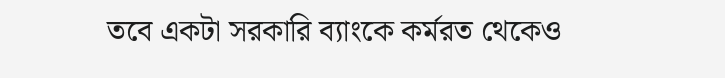তবে একটা সরকারি ব্যাংকে কর্মরত থেকেও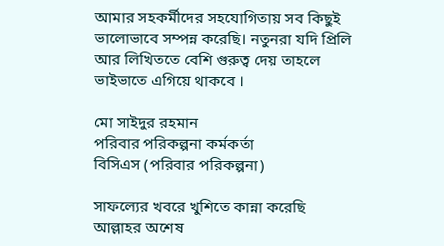আমার সহকর্মীদের সহযোগিতায় সব কিছুই ভালোভাবে সম্পন্ন করেছি। নতুনরা যদি প্রিলি আর লিখিততে বেশি গুরুত্ব দেয় তাহলে ভাইভাতে এগিয়ে থাকবে ।

মো সাইদুর রহমান
পরিবার পরিকল্পনা কর্মকর্তা
বিসিএস (পরিবার পরিকল্পনা)

সাফল্যের খবরে খুশিতে কান্না করেছি
আল্লাহর অশেষ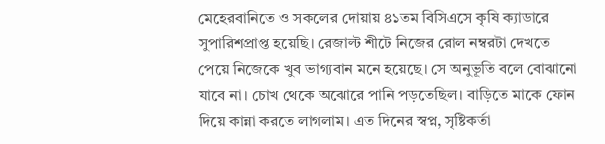মেহেরবানিতে ও সকলের দোয়ায় ৪১তম বিসিএসে কৃষি ক্যাডারে সুপারিশপ্রাপ্ত হয়েছি। রেজাল্ট শীটে নিজের রোল নম্বরটা দেখতে পেয়ে নিজেকে খুব ভাগ্যবান মনে হয়েছে। সে অনুভূতি বলে বোঝানো যাবে না। চোখ থেকে অঝোরে পানি পড়তেছিল। বাড়িতে মাকে ফোন দিয়ে কান্না করতে লাগলাম। এত দিনের স্বপ্ন, সৃষ্টিকর্তা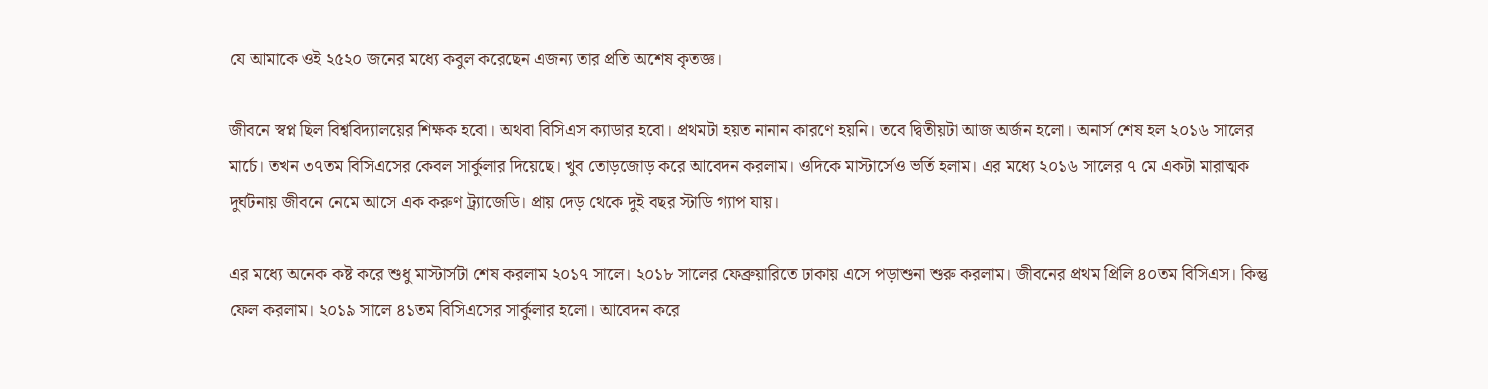যে আমাকে ওই ২৫২০ জনের মধ্যে কবুল করেছেন এজন্য তার প্রতি অশেষ কৃতজ্ঞ।

জীবনে স্বপ্ন ছিল বিশ্ববিদ্যালয়ের শিক্ষক হবো। অথবা বিসিএস ক্যাডার হবো। প্রথমটা হয়ত নানান কারণে হয়নি। তবে দ্বিতীয়টা আজ অর্জন হলো। অনার্স শেষ হল ২০১৬ সালের মার্চে। তখন ৩৭তম বিসিএসের কেবল সার্কুলার দিয়েছে। খুব তোড়জোড় করে আবেদন করলাম। ওদিকে মাস্টার্সেও ভর্তি হলাম। এর মধ্যে ২০১৬ সালের ৭ মে একটা মারাত্মক দুর্ঘটনায় জীবনে নেমে আসে এক করুণ ট্র্যাজেডি। প্রায় দেড় থেকে দুই বছর স্টাডি গ্যাপ যায়।

এর মধ্যে অনেক কষ্ট করে শুধু মাস্টার্সটা শেষ করলাম ২০১৭ সালে। ২০১৮ সালের ফেব্রুয়ারিতে ঢাকায় এসে পড়াশুনা শুরু করলাম। জীবনের প্রথম প্রিলি ৪০তম বিসিএস। কিন্তু ফেল করলাম। ২০১৯ সালে ৪১তম বিসিএসের সার্কুলার হলো। আবেদন করে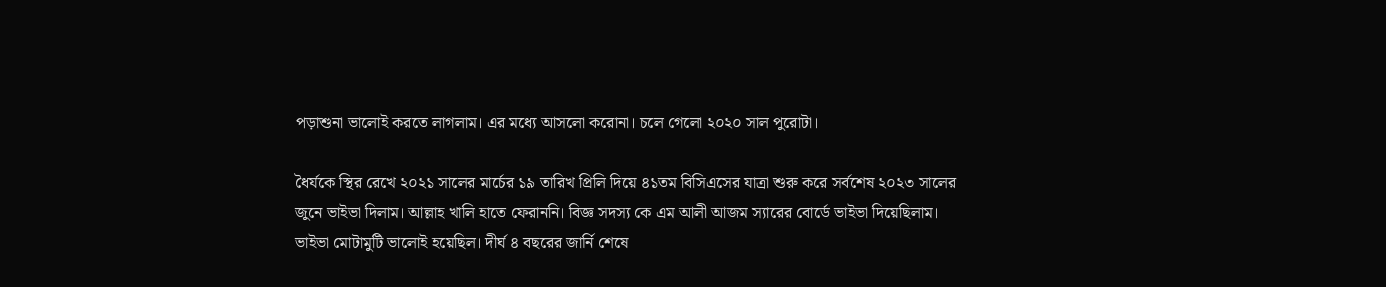পড়াশুনা ভালোই করতে লাগলাম। এর মধ্যে আসলো করোনা। চলে গেলো ২০২০ সাল পুরোটা।

ধৈর্যকে স্থির রেখে ২০২১ সালের মার্চের ১৯ তারিখ প্রিলি দিয়ে ৪১তম বিসিএসের যাত্রা শুরু করে সর্বশেষ ২০২৩ সালের জুনে ভাইভা দিলাম। আল্লাহ খালি হাতে ফেরাননি। বিজ্ঞ সদস্য কে এম আলী আজম স্যারের বোর্ডে ভাইভা দিয়েছিলাম। ভাইভা মোটামুটি ভালোই হয়েছিল। দীর্ঘ ৪ বছরের জার্নি শেষে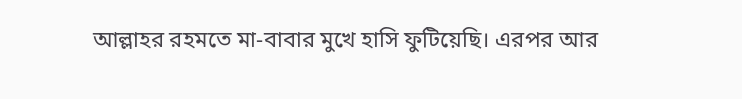আল্লাহর রহমতে মা-বাবার মুখে হাসি ফুটিয়েছি। এরপর আর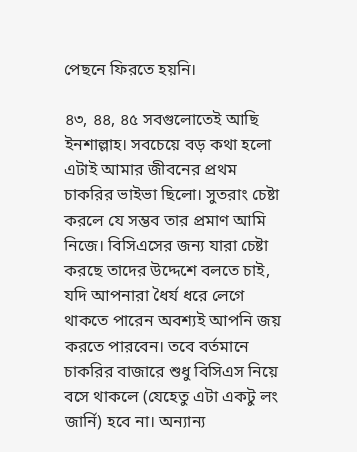পেছনে ফিরতে হয়নি।

৪৩, ৪৪, ৪৫ সবগুলোতেই আছি ইনশাল্লাহ। সবচেয়ে বড় কথা হলো এটাই আমার জীবনের প্রথম চাকরির ভাইভা ছিলো। সুতরাং চেষ্টা করলে যে সম্ভব তার প্রমাণ আমি নিজে। বিসিএসের জন্য যারা চেষ্টা করছে তাদের উদ্দেশে বলতে চাই, যদি আপনারা ধৈর্য ধরে লেগে থাকতে পারেন অবশ্যই আপনি জয় করতে পারবেন। তবে বর্তমানে চাকরির বাজারে শুধু বিসিএস নিয়ে বসে থাকলে (যেহেতু এটা একটু লং জার্নি) হবে না। অন্যান্য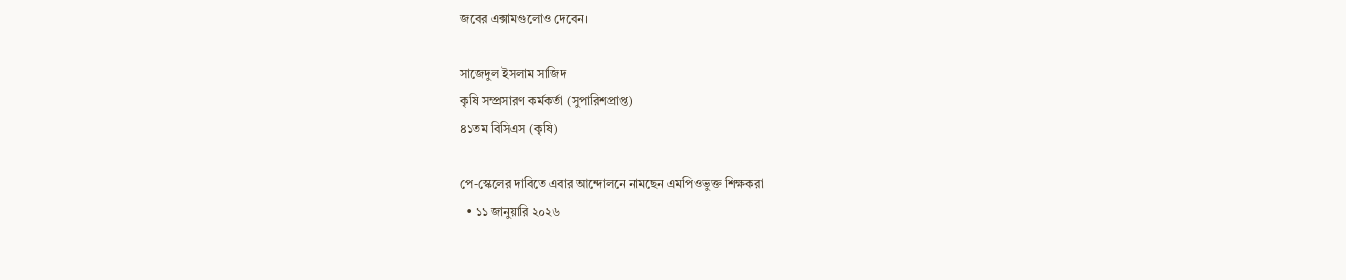জবের এক্সামগুলোও দেবেন।

সাজেদুল ইসলাম সাজিদ
কৃষি সম্প্রসারণ কর্মকর্তা (সুপারিশপ্রাপ্ত)
৪১তম বিসিএস (কৃষি)

পে-স্কেলের দাবিতে এবার আন্দোলনে নামছেন এমপিওভুক্ত শিক্ষকরা
  • ১১ জানুয়ারি ২০২৬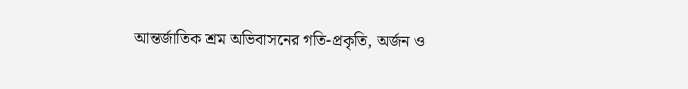আন্তর্জাতিক শ্রম অভিবাসনের গতি-প্রকৃতি, অর্জন ও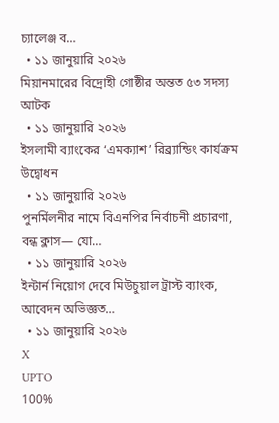চ্যালেঞ্জ ব…
  • ১১ জানুয়ারি ২০২৬
মিয়ানমারের বিদ্রোহী গোষ্ঠীর অন্তত ৫৩ সদস্য আটক
  • ১১ জানুয়ারি ২০২৬
ইসলামী ব্যাংকের ‘এমক্যাশ’ রিব্র্যান্ডিং কার্যক্রম উদ্বোধন
  • ১১ জানুয়ারি ২০২৬
পুনর্মিলনীর নামে বিএনপির নির্বাচনী প্রচারণা, বন্ধ ক্লাস— যো…
  • ১১ জানুয়ারি ২০২৬
ইন্টার্ন নিয়োগ দেবে মিউচুয়াল ট্রাস্ট ব্যাংক, আবেদন অভিজ্ঞত…
  • ১১ জানুয়ারি ২০২৬
X
UPTO
100%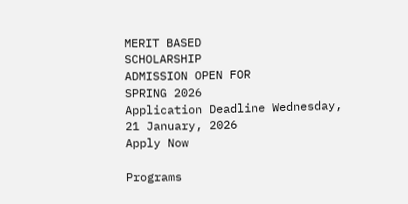MERIT BASED
SCHOLARSHIP
ADMISSION OPEN FOR
SPRING 2026
Application Deadline Wednesday, 21 January, 2026
Apply Now

Programs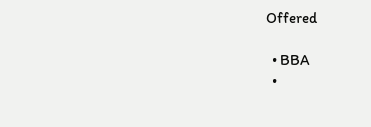Offered

  • BBA
  •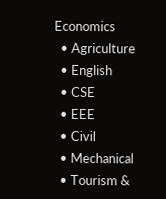Economics
  • Agriculture
  • English
  • CSE
  • EEE
  • Civil
  • Mechanical
  • Tourism &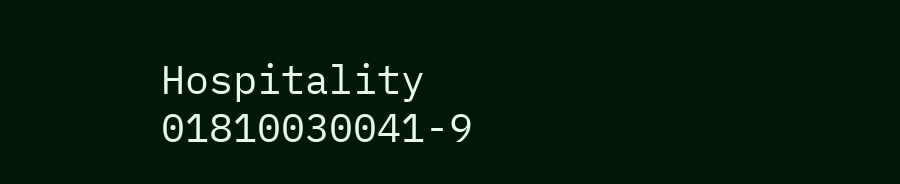Hospitality
01810030041-9